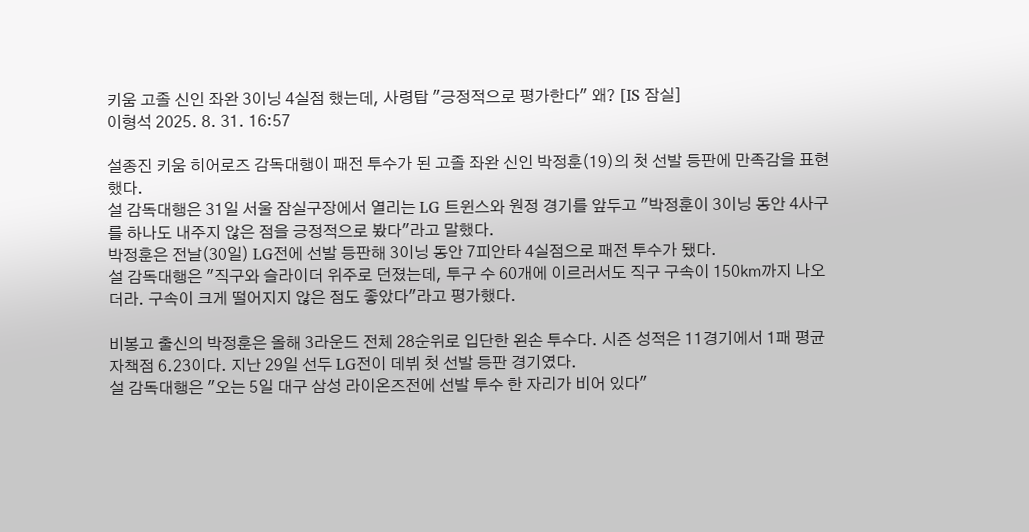키움 고졸 신인 좌완 3이닝 4실점 했는데, 사령탑 "긍정적으로 평가한다" 왜? [IS 잠실]
이형석 2025. 8. 31. 16:57

설종진 키움 히어로즈 감독대행이 패전 투수가 된 고졸 좌완 신인 박정훈(19)의 첫 선발 등판에 만족감을 표현했다.
설 감독대행은 31일 서울 잠실구장에서 열리는 LG 트윈스와 원정 경기를 앞두고 "박정훈이 3이닝 동안 4사구를 하나도 내주지 않은 점을 긍정적으로 봤다"라고 말했다.
박정훈은 전날(30일) LG전에 선발 등판해 3이닝 동안 7피안타 4실점으로 패전 투수가 됐다.
설 감독대행은 "직구와 슬라이더 위주로 던졌는데, 투구 수 60개에 이르러서도 직구 구속이 150㎞까지 나오더라. 구속이 크게 떨어지지 않은 점도 좋았다"라고 평가했다.

비봉고 출신의 박정훈은 올해 3라운드 전체 28순위로 입단한 왼손 투수다. 시즌 성적은 11경기에서 1패 평균자책점 6.23이다. 지난 29일 선두 LG전이 데뷔 첫 선발 등판 경기였다.
설 감독대행은 "오는 5일 대구 삼성 라이온즈전에 선발 투수 한 자리가 비어 있다"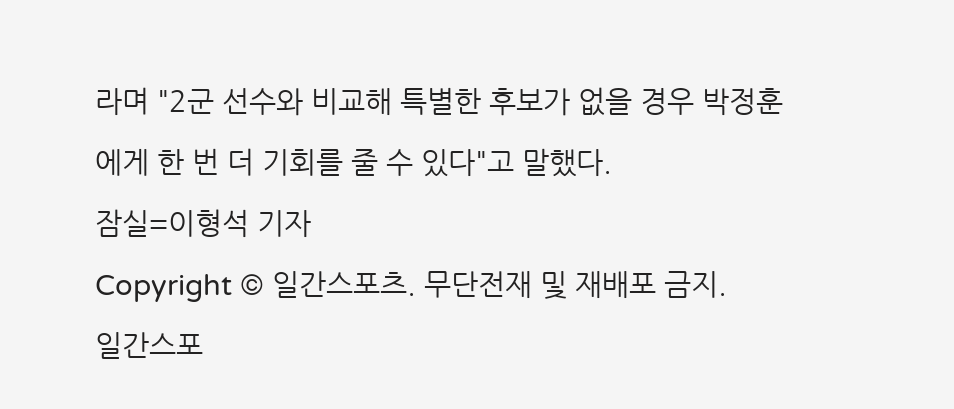라며 "2군 선수와 비교해 특별한 후보가 없을 경우 박정훈에게 한 번 더 기회를 줄 수 있다"고 말했다.
잠실=이형석 기자
Copyright © 일간스포츠. 무단전재 및 재배포 금지.
일간스포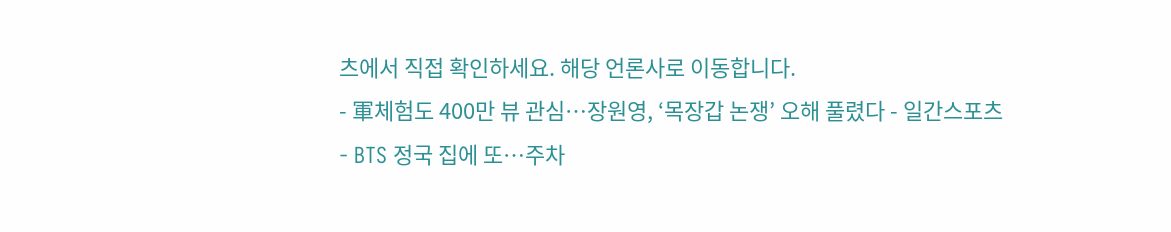츠에서 직접 확인하세요. 해당 언론사로 이동합니다.
- 軍체험도 400만 뷰 관심…장원영, ‘목장갑 논쟁’ 오해 풀렸다 - 일간스포츠
- BTS 정국 집에 또…주차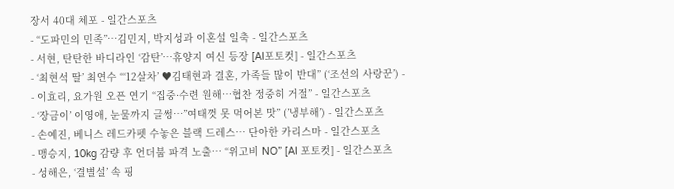장서 40대 체포 - 일간스포츠
- “도파민의 민족”…김민지, 박지성과 이혼설 일축 - 일간스포츠
- 서현, 탄탄한 바디라인 ‘감탄’…휴양지 여신 등장 [AI포토컷] - 일간스포츠
- ‘최현석 딸’ 최연수 “‘12살차’ ♥김태현과 결혼, 가족들 많이 반대” (‘조선의 사랑꾼’) -
- 이효리, 요가원 오픈 연기 “집중·수련 원해…협찬 정중히 거절” - 일간스포츠
- ‘장금이’ 이영애, 눈물까지 글썽…”여태껏 못 먹어본 맛” (’냉부해’) - 일간스포츠
- 손예진, 베니스 레드카펫 수놓은 블랙 드레스… 단아한 카리스마 - 일간스포츠
- 맹승지, 10kg 감량 후 언더붑 파격 노출… “위고비 NO” [AI 포토컷] - 일간스포츠
- 성해은, ‘결별설’ 속 핑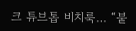크 튜브톱 비치룩… “붙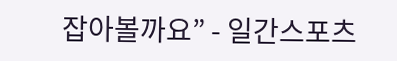잡아볼까요” - 일간스포츠